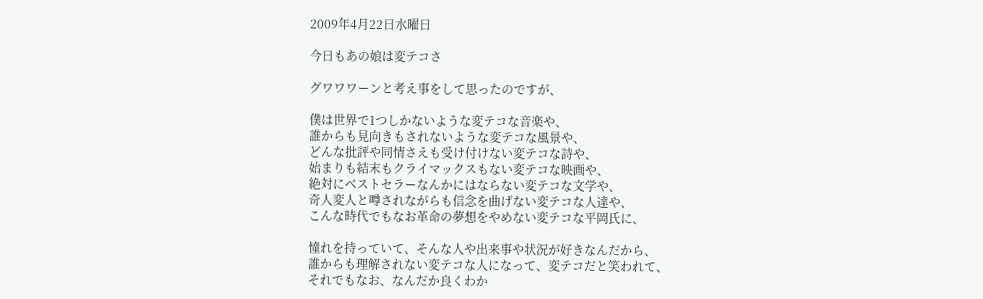2009年4月22日水曜日

今日もあの娘は変テコさ

グワワワーンと考え事をして思ったのですが、

僕は世界で1つしかないような変テコな音楽や、
誰からも見向きもされないような変テコな風景や、
どんな批評や同情さえも受け付けない変テコな詩や、
始まりも結末もクライマックスもない変テコな映画や、
絶対にベストセラーなんかにはならない変テコな文学や、
奇人変人と噂されながらも信念を曲げない変テコな人達や、
こんな時代でもなお革命の夢想をやめない変テコな平岡氏に、

憧れを持っていて、そんな人や出来事や状況が好きなんだから、
誰からも理解されない変テコな人になって、変テコだと笑われて、
それでもなお、なんだか良くわか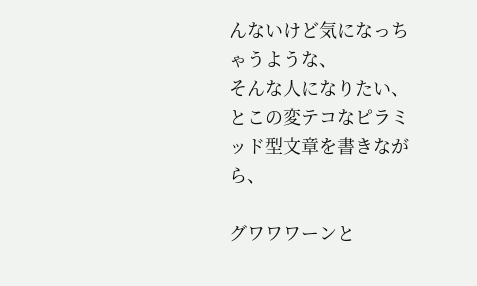んないけど気になっちゃうような、
そんな人になりたい、とこの変テコなピラミッド型文章を書きながら、

グワワワーンと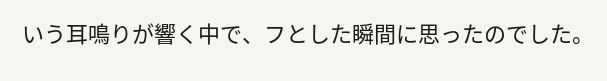いう耳鳴りが響く中で、フとした瞬間に思ったのでした。